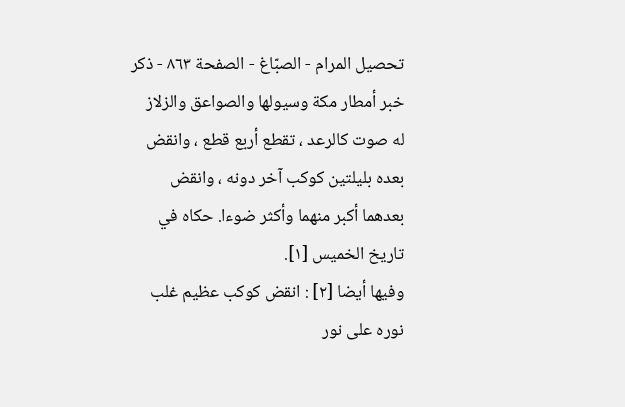تحصيل المرام - الصبّاغ - الصفحة ٨٦٣ - ذكر خبر أمطار مكة وسيولها والصواعق والزلاز
له صوت كالرعد ، تقطع أربع قطع ، وانقض بعده بليلتين كوكب آخر دونه ، وانقض بعدهما أكبر منهما وأكثر ضوءا. حكاه في تاريخ الخميس [١].
وفيها أيضا [٢] : انقض كوكب عظيم غلب نوره على نور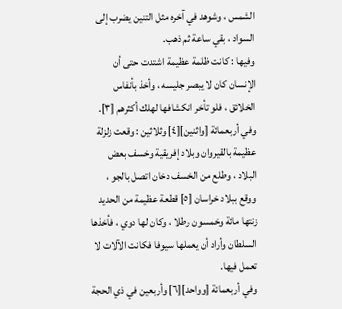الشمس ، وشوهد في آخره مثل التنين يضرب إلى السواد ، بقي ساعة ثم ذهب.
وفيها : كانت ظلمة عظيمة اشتدت حتى أن الإنسان كان لا يبصر جليسه ، وأخذ بأنفاس الخلائق ، فلو تأخر انكشافها لهلك أكثرهم [٣].
وفي أربعمائة [واثنين][٤] وثلاثين : وقعت زلزلة عظيمة بالقيروان وبلاد إفريقية وخسف بعض البلاد ، وطلع من الخسف دخان اتصل بالجو ، ووقع ببلاد خراسان [٥] قطعة عظيمة من الحديد زنتها مائة وخمسون رطلا ، وكان لها دوي ، فأخذها السلطان وأراد أن يعملها سيوفا فكانت الآلات لا تعمل فيها.
وفي أربعمائة [وواحد][٦] وأربعين في ذي الحجة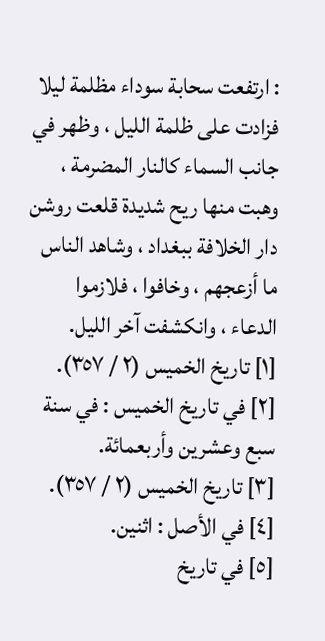: ارتفعت سحابة سوداء مظلمة ليلا فزادت على ظلمة الليل ، وظهر في جانب السماء كالنار المضرمة ، وهبت منها ريح شديدة قلعت روشن دار الخلافة ببغداد ، وشاهد الناس ما أزعجهم ، وخافوا ، فلازموا الدعاء ، وانكشفت آخر الليل.
[١] تاريخ الخميس (٢ / ٣٥٧).
[٢] في تاريخ الخميس : في سنة سبع وعشرين وأربعمائة.
[٣] تاريخ الخميس (٢ / ٣٥٧).
[٤] في الأصل : اثنين.
[٥] في تاريخ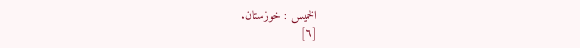الخميس : خوزستان.
[٦]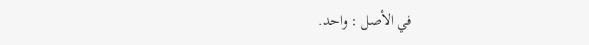في الأصل : واحد.